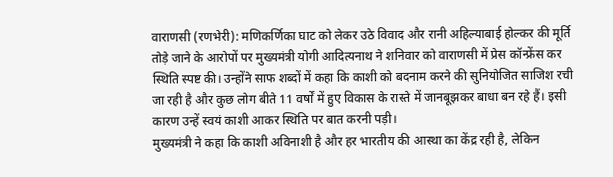वाराणसी (रणभेरी): मणिकर्णिका घाट को लेकर उठे विवाद और रानी अहिल्याबाई होल्कर की मूर्ति तोड़े जाने के आरोपों पर मुख्यमंत्री योगी आदित्यनाथ ने शनिवार को वाराणसी में प्रेस कॉन्फ्रेंस कर स्थिति स्पष्ट की। उन्होंने साफ शब्दों में कहा कि काशी को बदनाम करने की सुनियोजित साजिश रची जा रही है और कुछ लोग बीते 11 वर्षों में हुए विकास के रास्ते में जानबूझकर बाधा बन रहे हैं। इसी कारण उन्हें स्वयं काशी आकर स्थिति पर बात करनी पड़ी।
मुख्यमंत्री ने कहा कि काशी अविनाशी है और हर भारतीय की आस्था का केंद्र रही है, लेकिन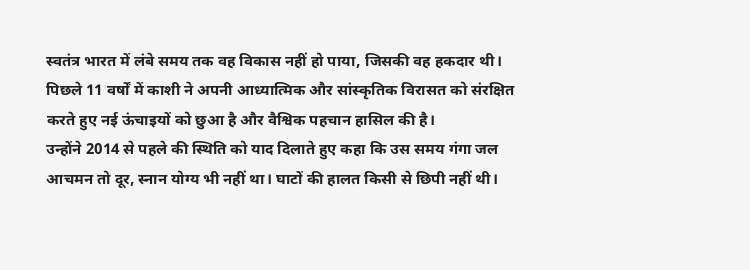स्वतंत्र भारत में लंबे समय तक वह विकास नहीं हो पाया, जिसकी वह हकदार थी। पिछले 11 वर्षों में काशी ने अपनी आध्यात्मिक और सांस्कृतिक विरासत को संरक्षित करते हुए नई ऊंचाइयों को छुआ है और वैश्विक पहचान हासिल की है।
उन्होंने 2014 से पहले की स्थिति को याद दिलाते हुए कहा कि उस समय गंगा जल आचमन तो दूर, स्नान योग्य भी नहीं था। घाटों की हालत किसी से छिपी नहीं थी।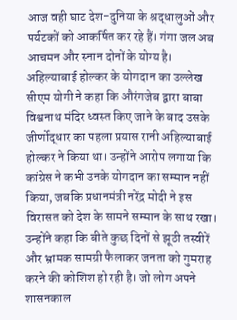आज वही घाट देश-दुनिया के श्रद्धालुओं और पर्यटकों को आकर्षित कर रहे हैं। गंगा जल अब आचमन और स्नान दोनों के योग्य है।
अहिल्याबाई होल्कर के योगदान का उल्लेख
सीएम योगी ने कहा कि औरंगजेब द्वारा बाबा विश्वनाथ मंदिर ध्वस्त किए जाने के बाद उसके जीर्णोद्धार का पहला प्रयास रानी अहिल्याबाई होल्कर ने किया था। उन्होंने आरोप लगाया कि कांग्रेस ने कभी उनके योगदान का सम्मान नहीं किया, जबकि प्रधानमंत्री नरेंद्र मोदी ने इस विरासत को देश के सामने सम्मान के साथ रखा।
उन्होंने कहा कि बीते कुछ दिनों से झूठी तस्वीरें और भ्रामक सामग्री फैलाकर जनता को गुमराह करने की कोशिश हो रही है। जो लोग अपने शासनकाल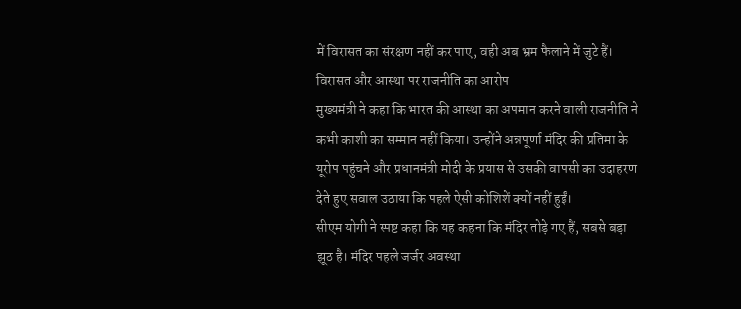में विरासत का संरक्षण नहीं कर पाए, वही अब भ्रम फैलाने में जुटे हैं।
विरासत और आस्था पर राजनीति का आरोप
मुख्यमंत्री ने कहा कि भारत की आस्था का अपमान करने वाली राजनीति ने कभी काशी का सम्मान नहीं किया। उन्होंने अन्नपूर्णा मंदिर की प्रतिमा के यूरोप पहुंचने और प्रधानमंत्री मोदी के प्रयास से उसकी वापसी का उदाहरण देते हुए सवाल उठाया कि पहले ऐसी कोशिशें क्यों नहीं हुईं।
सीएम योगी ने स्पष्ट कहा कि यह कहना कि मंदिर तोड़े गए हैं, सबसे बड़ा झूठ है। मंदिर पहले जर्जर अवस्था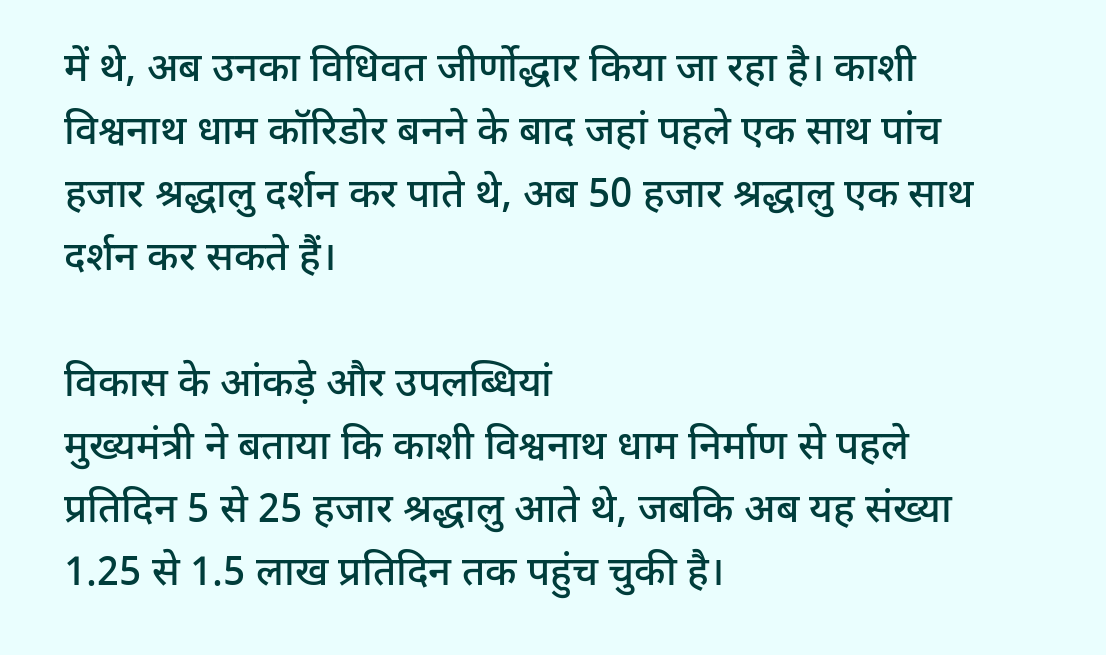में थे, अब उनका विधिवत जीर्णोद्धार किया जा रहा है। काशी विश्वनाथ धाम कॉरिडोर बनने के बाद जहां पहले एक साथ पांच हजार श्रद्धालु दर्शन कर पाते थे, अब 50 हजार श्रद्धालु एक साथ दर्शन कर सकते हैं।

विकास के आंकड़े और उपलब्धियां
मुख्यमंत्री ने बताया कि काशी विश्वनाथ धाम निर्माण से पहले प्रतिदिन 5 से 25 हजार श्रद्धालु आते थे, जबकि अब यह संख्या 1.25 से 1.5 लाख प्रतिदिन तक पहुंच चुकी है।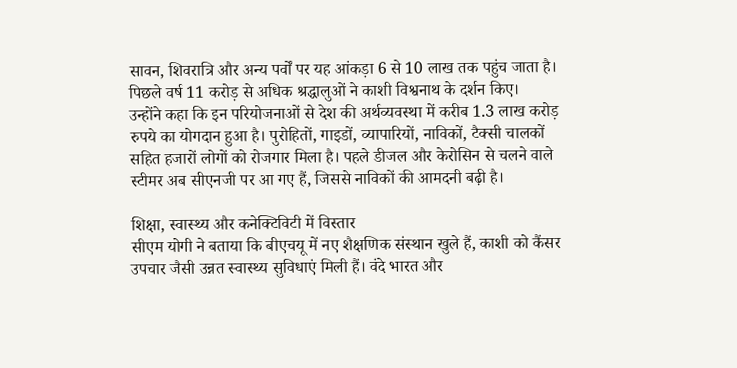सावन, शिवरात्रि और अन्य पर्वों पर यह आंकड़ा 6 से 10 लाख तक पहुंच जाता है। पिछले वर्ष 11 करोड़ से अधिक श्रद्धालुओं ने काशी विश्वनाथ के दर्शन किए।
उन्होंने कहा कि इन परियोजनाओं से देश की अर्थव्यवस्था में करीब 1.3 लाख करोड़ रुपये का योगदान हुआ है। पुरोहितों, गाइडों, व्यापारियों, नाविकों, टैक्सी चालकों सहित हजारों लोगों को रोजगार मिला है। पहले डीजल और केरोसिन से चलने वाले स्टीमर अब सीएनजी पर आ गए हैं, जिससे नाविकों की आमदनी बढ़ी है।

शिक्षा, स्वास्थ्य और कनेक्टिविटी में विस्तार
सीएम योगी ने बताया कि बीएचयू में नए शैक्षणिक संस्थान खुले हैं, काशी को कैंसर उपचार जैसी उन्नत स्वास्थ्य सुविधाएं मिली हैं। वंदे भारत और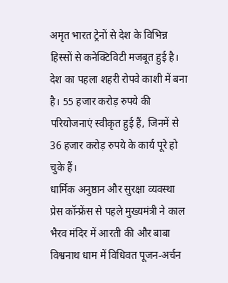अमृत भारत ट्रेनों से देश के विभिन्न हिस्सों से कनेक्टिविटी मजबूत हुई है। देश का पहला शहरी रोपवे काशी में बना है। 55 हजार करोड़ रुपये की परियोजनाएं स्वीकृत हुई हैं, जिनमें से 36 हजार करोड़ रुपये के कार्य पूरे हो चुके हैं।
धार्मिक अनुष्ठान और सुरक्षा व्यवस्था
प्रेस कॉन्फ्रेंस से पहले मुख्यमंत्री ने काल भैरव मंदिर में आरती की और बाबा विश्वनाथ धाम में विधिवत पूजन-अर्चन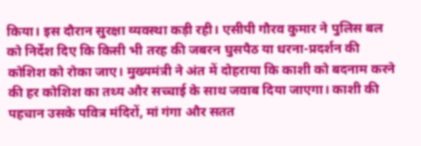किया। इस दौरान सुरक्षा व्यवस्था कड़ी रही। एसीपी गौरव कुमार ने पुलिस बल को निर्देश दिए कि किसी भी तरह की जबरन घुसपैठ या धरना-प्रदर्शन की कोशिश को रोका जाए। मुख्यमंत्री ने अंत में दोहराया कि काशी को बदनाम करने की हर कोशिश का तथ्य और सच्चाई के साथ जवाब दिया जाएगा। काशी की पहचान उसके पवित्र मंदिरों, मां गंगा और सतत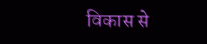विकास से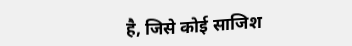है, जिसे कोई साजिश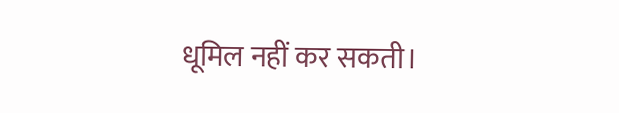धूमिल नहीं कर सकती।